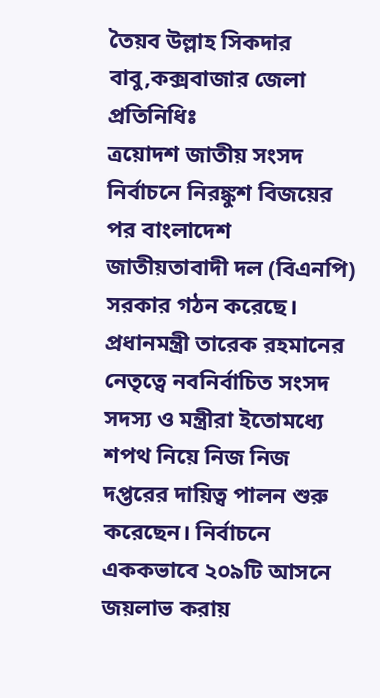তৈয়ব উল্লাহ সিকদার বাবু,কক্সবাজার জেলা প্রতিনিধিঃ
ত্রয়োদশ জাতীয় সংসদ নির্বাচনে নিরঙ্কুশ বিজয়ের পর বাংলাদেশ জাতীয়তাবাদী দল (বিএনপি) সরকার গঠন করেছে। প্রধানমন্ত্রী তারেক রহমানের নেতৃত্বে নবনির্বাচিত সংসদ সদস্য ও মন্ত্রীরা ইতোমধ্যে শপথ নিয়ে নিজ নিজ দপ্তরের দায়িত্ব পালন শুরু করেছেন। নির্বাচনে এককভাবে ২০৯টি আসনে জয়লাভ করায়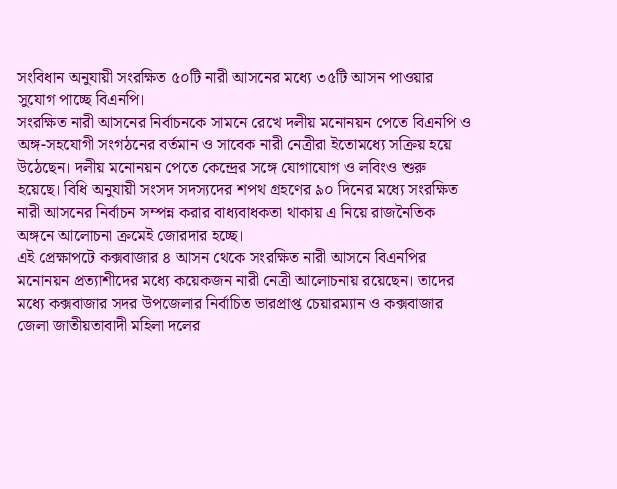সংবিধান অনুযায়ী সংরক্ষিত ৫০টি নারী আসনের মধ্যে ৩৫টি আসন পাওয়ার সুযোগ পাচ্ছে বিএনপি।
সংরক্ষিত নারী আসনের নির্বাচনকে সামনে রেখে দলীয় মনোনয়ন পেতে বিএনপি ও অঙ্গ-সহযোগী সংগঠনের বর্তমান ও সাবেক নারী নেত্রীরা ইতোমধ্যে সক্রিয় হয়ে উঠেছেন। দলীয় মনোনয়ন পেতে কেন্দ্রের সঙ্গে যোগাযোগ ও লবিংও শুরু হয়েছে। বিধি অনুযায়ী সংসদ সদস্যদের শপথ গ্রহণের ৯০ দিনের মধ্যে সংরক্ষিত নারী আসনের নির্বাচন সম্পন্ন করার বাধ্যবাধকতা থাকায় এ নিয়ে রাজনৈতিক অঙ্গনে আলোচনা ক্রমেই জোরদার হচ্ছে।
এই প্রেক্ষাপটে কক্সবাজার ৪ আসন থেকে সংরক্ষিত নারী আসনে বিএনপির মনোনয়ন প্রত্যাশীদের মধ্যে কয়েকজন নারী নেত্রী আলোচনায় রয়েছেন। তাদের মধ্যে কক্সবাজার সদর উপজেলার নির্বাচিত ভারপ্রাপ্ত চেয়ারম্যান ও কক্সবাজার জেলা জাতীয়তাবাদী মহিলা দলের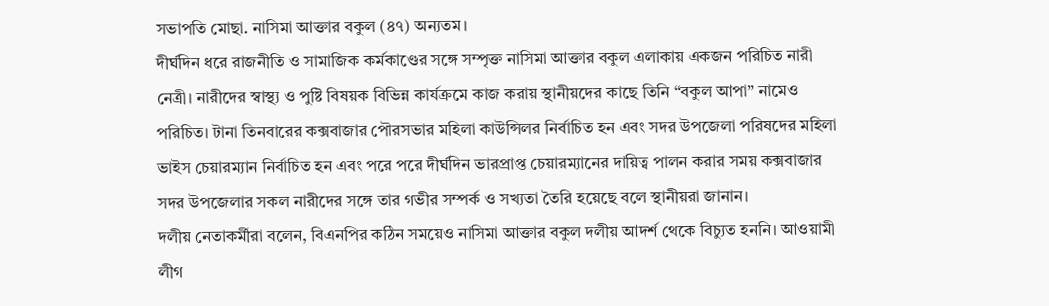সভাপতি মোছা. নাসিমা আক্তার বকুল (৪৭) অন্যতম।
দীর্ঘদিন ধরে রাজনীতি ও সামাজিক কর্মকাণ্ডের সঙ্গে সম্পৃক্ত নাসিমা আক্তার বকুল এলাকায় একজন পরিচিত নারী নেত্রী। নারীদের স্বাস্থ্য ও পুষ্টি বিষয়ক বিভিন্ন কার্যক্রমে কাজ করায় স্থানীয়দের কাছে তিনি “বকুল আপা” নামেও পরিচিত। টানা তিনবারের কক্সবাজার পৌরসভার মহিলা কাউন্সিলর নির্বাচিত হন এবং সদর উপজেলা পরিষদের মহিলা ভাইস চেয়ারম্যান নির্বাচিত হন এবং পরে পরে দীর্ঘদিন ভারপ্রাপ্ত চেয়ারম্যানের দায়িত্ব পালন করার সময় কক্সবাজার সদর উপজেলার সকল নারীদের সঙ্গে তার গভীর সম্পর্ক ও সখ্যতা তৈরি হয়েছে বলে স্থানীয়রা জানান।
দলীয় নেতাকর্মীরা বলেন, বিএনপির কঠিন সময়েও নাসিমা আক্তার বকুল দলীয় আদর্শ থেকে বিচ্যুত হননি। আওয়ামী লীগ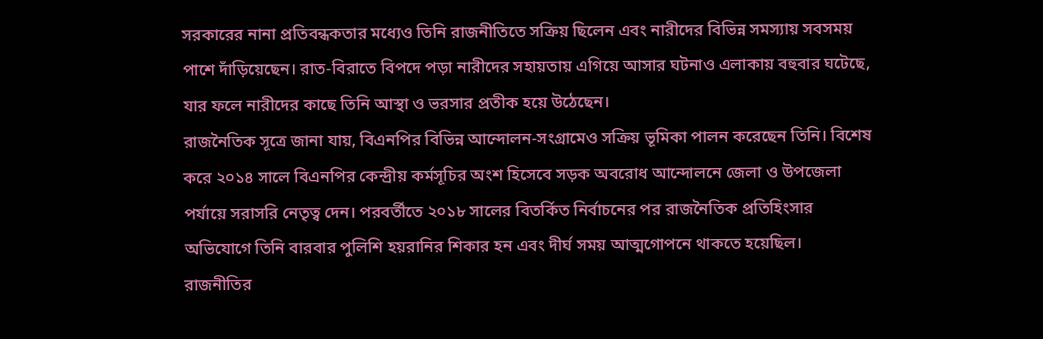সরকারের নানা প্রতিবন্ধকতার মধ্যেও তিনি রাজনীতিতে সক্রিয় ছিলেন এবং নারীদের বিভিন্ন সমস্যায় সবসময় পাশে দাঁড়িয়েছেন। রাত-বিরাতে বিপদে পড়া নারীদের সহায়তায় এগিয়ে আসার ঘটনাও এলাকায় বহুবার ঘটেছে, যার ফলে নারীদের কাছে তিনি আস্থা ও ভরসার প্রতীক হয়ে উঠেছেন।
রাজনৈতিক সূত্রে জানা যায়, বিএনপির বিভিন্ন আন্দোলন-সংগ্রামেও সক্রিয় ভূমিকা পালন করেছেন তিনি। বিশেষ করে ২০১৪ সালে বিএনপির কেন্দ্রীয় কর্মসূচির অংশ হিসেবে সড়ক অবরোধ আন্দোলনে জেলা ও উপজেলা পর্যায়ে সরাসরি নেতৃত্ব দেন। পরবর্তীতে ২০১৮ সালের বিতর্কিত নির্বাচনের পর রাজনৈতিক প্রতিহিংসার অভিযোগে তিনি বারবার পুলিশি হয়রানির শিকার হন এবং দীর্ঘ সময় আত্মগোপনে থাকতে হয়েছিল।
রাজনীতির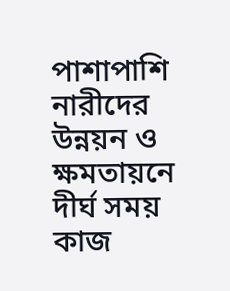পাশাপাশি নারীদের উন্নয়ন ও ক্ষমতায়নে দীর্ঘ সময় কাজ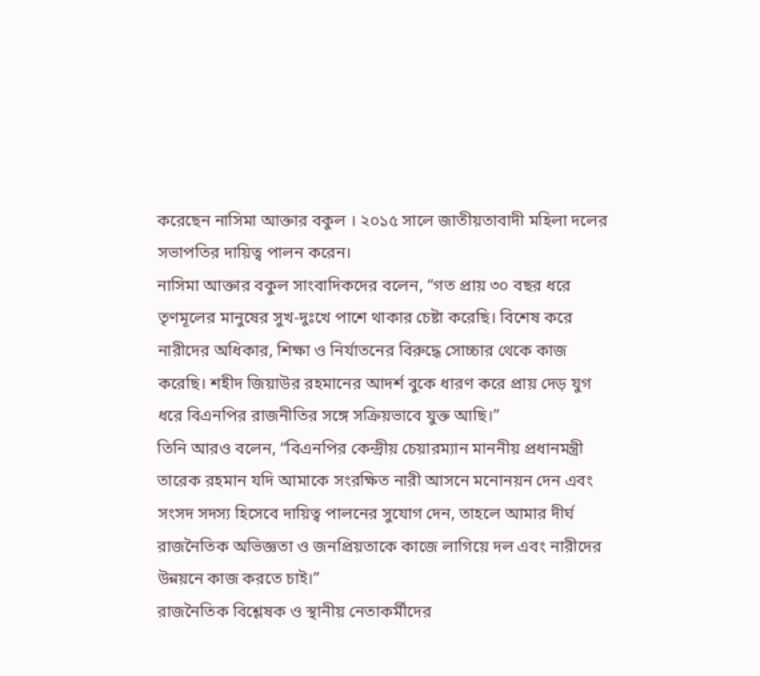করেছেন নাসিমা আক্তার বকুল । ২০১৫ সালে জাতীয়তাবাদী মহিলা দলের সভাপতির দায়িত্ব পালন করেন।
নাসিমা আক্তার বকুল সাংবাদিকদের বলেন, “গত প্রায় ৩০ বছর ধরে তৃণমূলের মানুষের সুখ-দুঃখে পাশে থাকার চেষ্টা করেছি। বিশেষ করে নারীদের অধিকার, শিক্ষা ও নির্যাতনের বিরুদ্ধে সোচ্চার থেকে কাজ করেছি। শহীদ জিয়াউর রহমানের আদর্শ বুকে ধারণ করে প্রায় দেড় যুগ ধরে বিএনপির রাজনীতির সঙ্গে সক্রিয়ভাবে যুক্ত আছি।”
তিনি আরও বলেন, “বিএনপির কেন্দ্রীয় চেয়ারম্যান মাননীয় প্রধানমন্ত্রী তারেক রহমান যদি আমাকে সংরক্ষিত নারী আসনে মনোনয়ন দেন এবং সংসদ সদস্য হিসেবে দায়িত্ব পালনের সুযোগ দেন, তাহলে আমার দীর্ঘ রাজনৈতিক অভিজ্ঞতা ও জনপ্রিয়তাকে কাজে লাগিয়ে দল এবং নারীদের উন্নয়নে কাজ করতে চাই।”
রাজনৈতিক বিশ্লেষক ও স্থানীয় নেতাকর্মীদের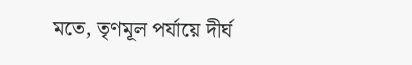মতে, তৃণমূল পর্যায়ে দীর্ঘ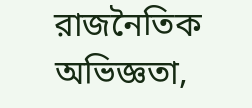রাজনৈতিক অভিজ্ঞতা,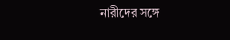নারীদের সঙ্গে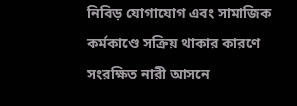নিবিড় যোগাযোগ এবং সামাজিক কর্মকাণ্ডে সক্রিয় থাকার কারণে সংরক্ষিত নারী আসনে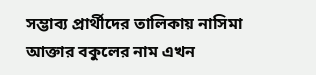সম্ভাব্য প্রার্থীদের তালিকায় নাসিমা আক্তার বকুলের নাম এখন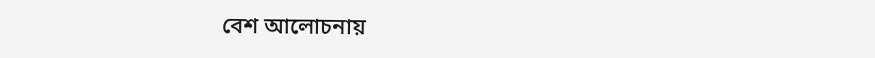বেশ আলোচনায়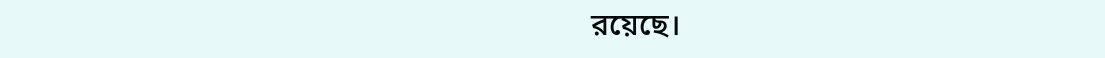রয়েছে।